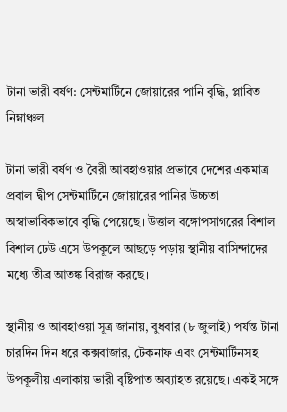টানা ভারী বর্ষণ: সেন্টমার্টিনে জোয়ারের পানি বৃদ্ধি, প্লাবিত নিম্নাঞ্চল

টানা ভারী বর্ষণ ও বৈরী আবহাওয়ার প্রভাবে দেশের একমাত্র প্রবাল দ্বীপ সেন্টমার্টিনে জোয়ারের পানির উচ্চতা অস্বাভাবিকভাবে বৃদ্ধি পেয়েছে। উত্তাল বঙ্গোপসাগরের বিশাল বিশাল ঢেউ এসে উপকূলে আছড়ে পড়ায় স্থানীয় বাসিন্দাদের মধ্যে তীব্র আতঙ্ক বিরাজ করছে।

স্থানীয় ও আবহাওয়া সূত্র জানায়, বুধবার (৮ জুলাই) পর্যন্ত টানা চারদিন দিন ধরে কক্সবাজার, টেকনাফ এবং সেন্টমার্টিনসহ উপকূলীয় এলাকায় ভারী বৃষ্টিপাত অব্যাহত রয়েছে। একই সঙ্গে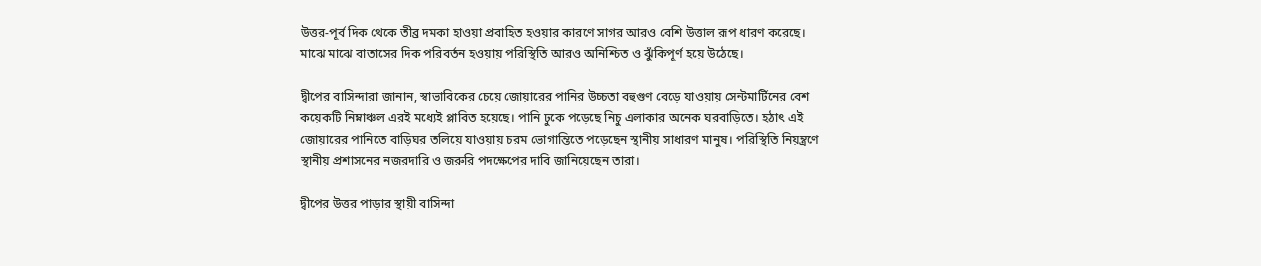উত্তর-পূর্ব দিক থেকে তীব্র দমকা হাওয়া প্রবাহিত হওয়ার কারণে সাগর আরও বেশি উত্তাল রূপ ধারণ করেছে। মাঝে মাঝে বাতাসের দিক পরিবর্তন হওয়ায় পরিস্থিতি আরও অনিশ্চিত ও ঝুঁকিপূর্ণ হয়ে উঠেছে।

দ্বীপের বাসিন্দারা জানান, স্বাভাবিকের চেয়ে জোয়ারের পানির উচ্চতা বহুগুণ বেড়ে যাওয়ায় সেন্টমার্টিনের বেশ কয়েকটি নিম্নাঞ্চল এরই মধ্যেই প্লাবিত হয়েছে। পানি ঢুকে পড়েছে নিচু এলাকার অনেক ঘরবাড়িতে। হঠাৎ এই জোয়ারের পানিতে বাড়িঘর তলিয়ে যাওয়ায় চরম ভোগান্তিতে পড়েছেন স্থানীয় সাধারণ মানুষ। পরিস্থিতি নিয়ন্ত্রণে স্থানীয় প্রশাসনের নজরদারি ও জরুরি পদক্ষেপের দাবি জানিয়েছেন তারা।

দ্বীপের উত্তর পাড়ার স্থায়ী বাসিন্দা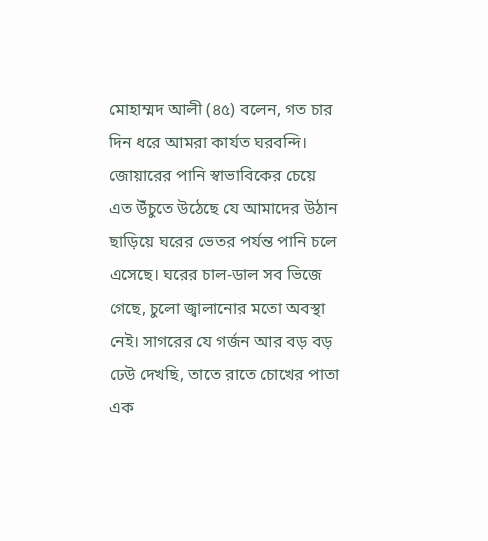মোহাম্মদ আলী (৪৫) বলেন, গত চার দিন ধরে আমরা কার্যত ঘরবন্দি। জোয়ারের পানি স্বাভাবিকের চেয়ে এত উঁচুতে উঠেছে যে আমাদের উঠান ছাড়িয়ে ঘরের ভেতর পর্যন্ত পানি চলে এসেছে। ঘরের চাল-ডাল সব ভিজে গেছে, চুলো জ্বালানোর মতো অবস্থা নেই। সাগরের যে গর্জন আর বড় বড় ঢেউ দেখছি, তাতে রাতে চোখের পাতা এক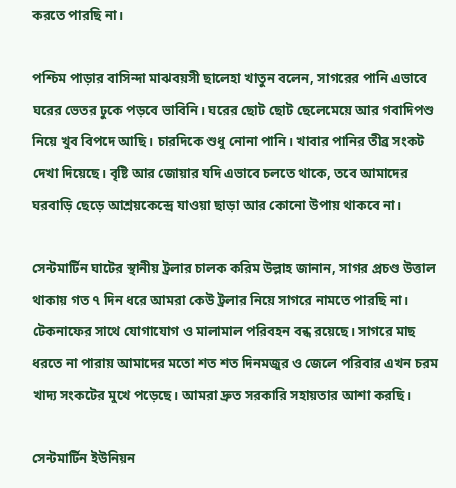করতে পারছি না।

পশ্চিম পাড়ার বাসিন্দা মাঝবয়সী ছালেহা খাতুন বলেন, সাগরের পানি এভাবে ঘরের ভেতর ঢুকে পড়বে ভাবিনি। ঘরের ছোট ছোট ছেলেমেয়ে আর গবাদিপশু নিয়ে খুব বিপদে আছি। চারদিকে শুধু নোনা পানি। খাবার পানির তীব্র সংকট দেখা দিয়েছে। বৃষ্টি আর জোয়ার যদি এভাবে চলতে থাকে, তবে আমাদের ঘরবাড়ি ছেড়ে আশ্রয়কেন্দ্রে যাওয়া ছাড়া আর কোনো উপায় থাকবে না।

সেন্টমার্টিন ঘাটের স্থানীয় ট্রলার চালক করিম উল্লাহ জানান, সাগর প্রচণ্ড উত্তাল থাকায় গত ৭ দিন ধরে আমরা কেউ ট্রলার নিয়ে সাগরে নামতে পারছি না। টেকনাফের সাথে যোগাযোগ ও মালামাল পরিবহন বন্ধ রয়েছে। সাগরে মাছ ধরতে না পারায় আমাদের মতো শত শত দিনমজুর ও জেলে পরিবার এখন চরম খাদ্য সংকটের মুখে পড়েছে। আমরা দ্রুত সরকারি সহায়তার আশা করছি।

সেন্টমার্টিন ইউনিয়ন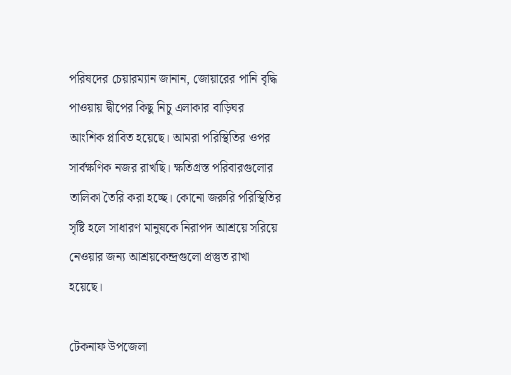পরিষদের চেয়ারম্যান জানান, জোয়ারের পানি বৃদ্ধি পাওয়ায় দ্বীপের কিছু নিচু এলাকার বাড়িঘর আংশিক প্লাবিত হয়েছে। আমরা পরিস্থিতির ওপর সার্বক্ষণিক নজর রাখছি। ক্ষতিগ্রস্ত পরিবারগুলোর তালিকা তৈরি করা হচ্ছে। কোনো জরুরি পরিস্থিতির সৃষ্টি হলে সাধারণ মানুষকে নিরাপদ আশ্রয়ে সরিয়ে নেওয়ার জন্য আশ্রয়কেন্দ্রগুলো প্রস্তুত রাখা হয়েছে।

টেকনাফ উপজেলা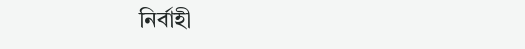নির্বাহী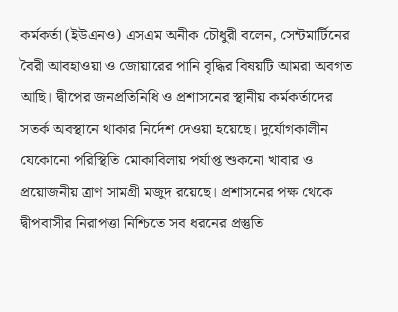কর্মকর্তা (ইউএনও) এসএম অনীক চৌধুরী বলেন, সেন্টমার্টিনের বৈরী আবহাওয়া ও জোয়ারের পানি বৃদ্ধির বিষয়টি আমরা অবগত আছি। দ্বীপের জনপ্রতিনিধি ও প্রশাসনের স্থানীয় কর্মকর্তাদের সতর্ক অবস্থানে থাকার নির্দেশ দেওয়া হয়েছে। দুর্যোগকালীন যেকোনো পরিস্থিতি মোকাবিলায় পর্যাপ্ত শুকনো খাবার ও প্রয়োজনীয় ত্রাণ সামগ্রী মজুদ রয়েছে। প্রশাসনের পক্ষ থেকে দ্বীপবাসীর নিরাপত্তা নিশ্চিতে সব ধরনের প্রস্তুতি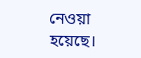নেওয়া হয়েছে।